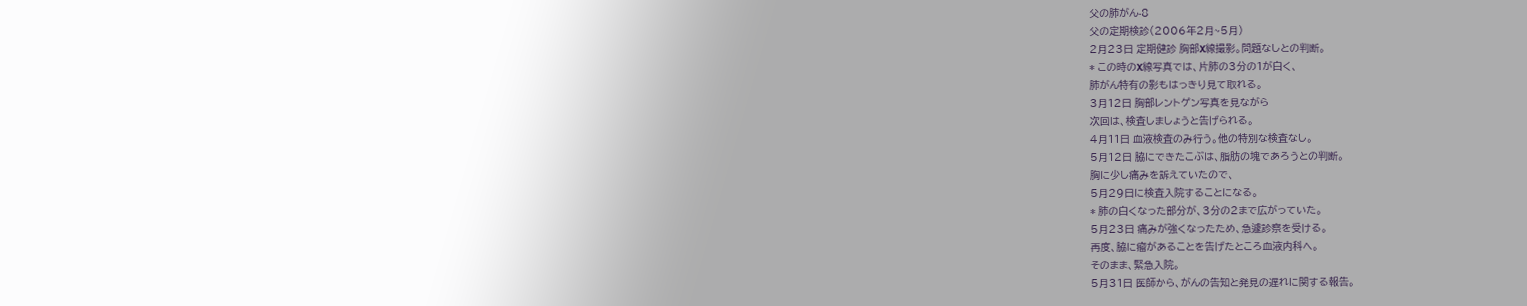父の肺がん-8
父の定期検診(2006年2月~5月)
2月23日 定期健診 胸部X線撮影。問題なしとの判断。
* この時のX線写真では、片肺の3分の1が白く、
肺がん特有の影もはっきり見て取れる。
3月12日 胸部レントゲン写真を見ながら
次回は、検査しましょうと告げられる。
4月11日 血液検査のみ行う。他の特別な検査なし。
5月12日 脇にできたこぶは、脂肪の塊であろうとの判断。
胸に少し痛みを訴えていたので、
5月29日に検査入院することになる。
* 肺の白くなった部分が、3分の2まで広がっていた。
5月23日 痛みが強くなったため、急遽診察を受ける。
再度、脇に瘤があることを告げたところ血液内科へ。
そのまま、緊急入院。
5月31日 医師から、がんの告知と発見の遅れに関する報告。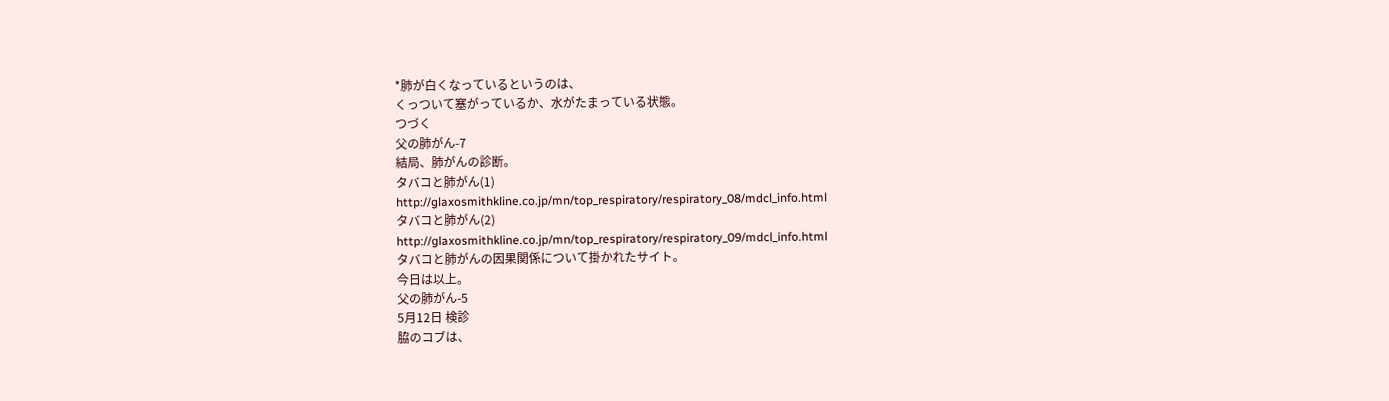*肺が白くなっているというのは、
くっついて塞がっているか、水がたまっている状態。
つづく
父の肺がん-7
結局、肺がんの診断。
タバコと肺がん(1)
http://glaxosmithkline.co.jp/mn/top_respiratory/respiratory_08/mdcl_info.html
タバコと肺がん(2)
http://glaxosmithkline.co.jp/mn/top_respiratory/respiratory_09/mdcl_info.html
タバコと肺がんの因果関係について掛かれたサイト。
今日は以上。
父の肺がん-5
5月12日 検診
脇のコブは、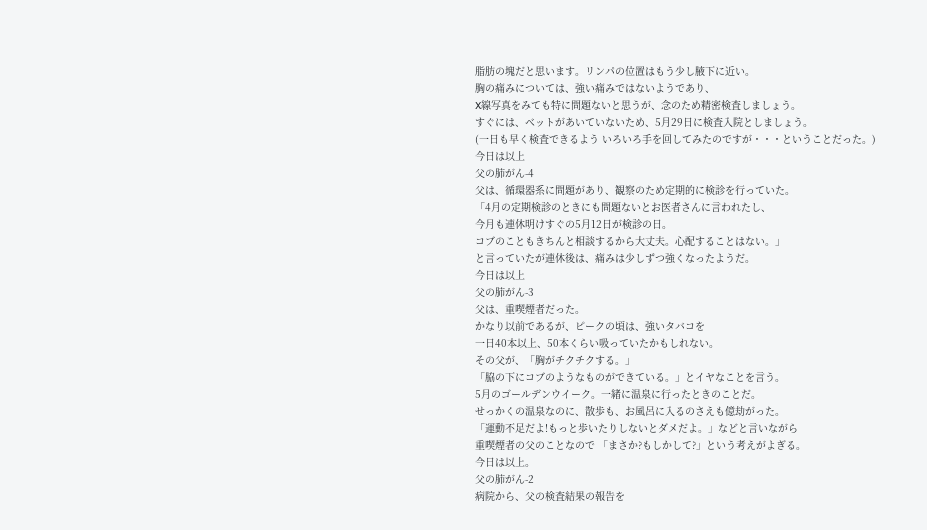脂肪の塊だと思います。リンパの位置はもう少し腋下に近い。
胸の痛みについては、強い痛みではないようであり、
X線写真をみても特に問題ないと思うが、念のため精密検査しましょう。
すぐには、ベットがあいていないため、5月29日に検査入院としましょう。
(一日も早く検査できるよう いろいろ手を回してみたのですが・・・ということだった。)
今日は以上
父の肺がん-4
父は、循環器系に問題があり、観察のため定期的に検診を行っていた。
「4月の定期検診のときにも問題ないとお医者さんに言われたし、
今月も連休明けすぐの5月12日が検診の日。
コブのこともきちんと相談するから大丈夫。心配することはない。」
と言っていたが連休後は、痛みは少しずつ強くなったようだ。
今日は以上
父の肺がん-3
父は、重喫煙者だった。
かなり以前であるが、ピークの頃は、強いタバコを
一日40本以上、50本くらい吸っていたかもしれない。
その父が、「胸がチクチクする。」
「脇の下にコブのようなものができている。」とイヤなことを言う。
5月のゴールデンウイーク。一緒に温泉に行ったときのことだ。
せっかくの温泉なのに、散歩も、お風呂に入るのさえも億劫がった。
「運動不足だよ!もっと歩いたりしないとダメだよ。」などと言いながら
重喫煙者の父のことなので 「まさか?もしかして?」という考えがよぎる。
今日は以上。
父の肺がん-2
病院から、父の検査結果の報告を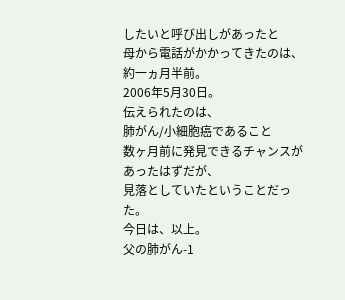したいと呼び出しがあったと
母から電話がかかってきたのは、約一ヵ月半前。
2006年5月30日。
伝えられたのは、
肺がん/小細胞癌であること
数ヶ月前に発見できるチャンスがあったはずだが、
見落としていたということだった。
今日は、以上。
父の肺がん-1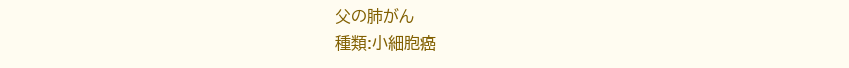父の肺がん
種類:小細胞癌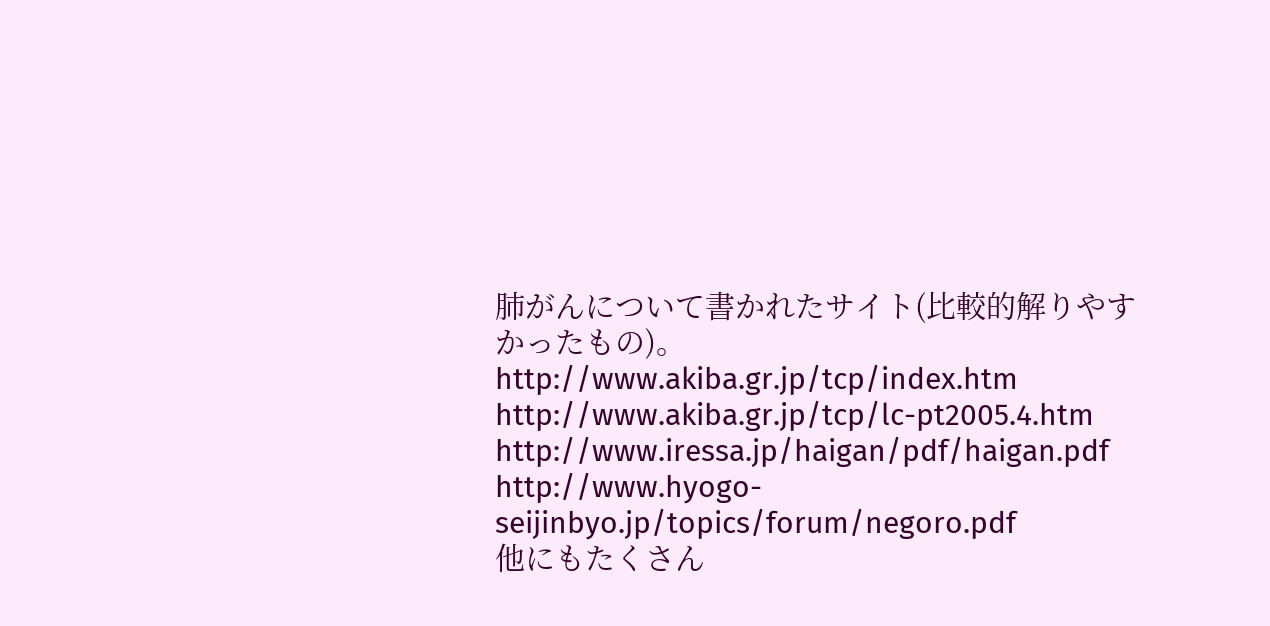肺がんについて書かれたサイト(比較的解りやすかったもの)。
http://www.akiba.gr.jp/tcp/index.htm
http://www.akiba.gr.jp/tcp/lc-pt2005.4.htm
http://www.iressa.jp/haigan/pdf/haigan.pdf
http://www.hyogo-seijinbyo.jp/topics/forum/negoro.pdf
他にもたくさん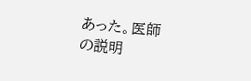あった。医師
の説明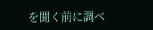を聞く前に調べ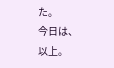た。
今日は、以上。